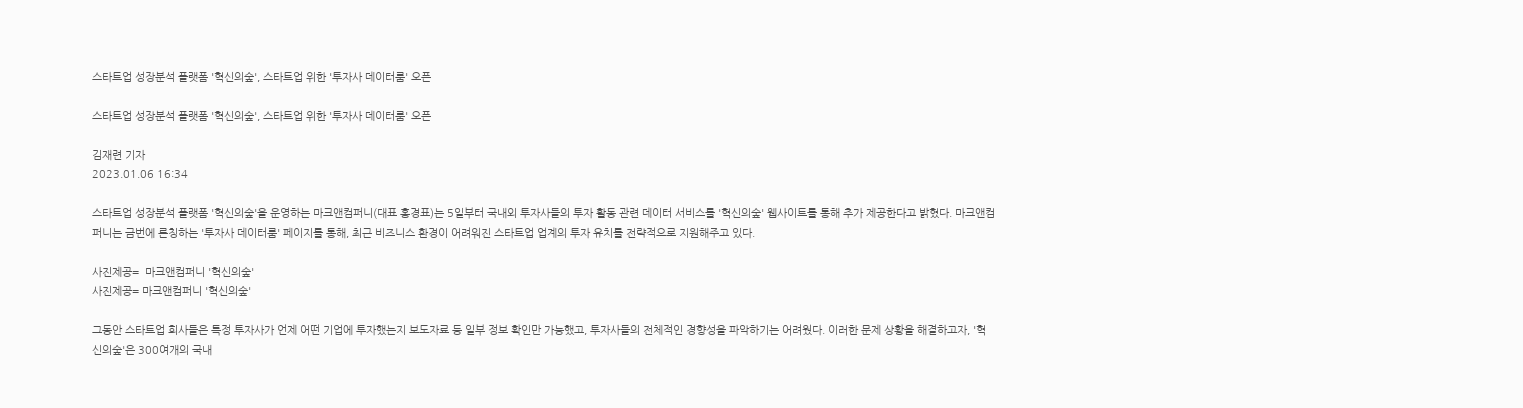스타트업 성장분석 플랫폼 '혁신의숲', 스타트업 위한 '투자사 데이터룸' 오픈

스타트업 성장분석 플랫폼 '혁신의숲', 스타트업 위한 '투자사 데이터룸' 오픈

김재련 기자
2023.01.06 16:34

스타트업 성장분석 플랫폼 '혁신의숲'을 운영하는 마크앤컴퍼니(대표 홍경표)는 5일부터 국내외 투자사들의 투자 활동 관련 데이터 서비스를 '혁신의숲' 웹사이트를 통해 추가 제공한다고 밝혔다. 마크앤컴퍼니는 금번에 론칭하는 '투자사 데이터룸' 페이지를 통해, 최근 비즈니스 환경이 어려워진 스타트업 업계의 투자 유치를 전략적으로 지원해주고 있다.

사진제공=  마크앤컴퍼니 '혁신의숲'
사진제공= 마크앤컴퍼니 '혁신의숲'

그동안 스타트업 회사들은 특정 투자사가 언제 어떤 기업에 투자했는지 보도자료 등 일부 정보 확인만 가능했고, 투자사들의 전체적인 경향성을 파악하기는 어려웠다. 이러한 문제 상황을 해결하고자, '혁신의숲'은 300여개의 국내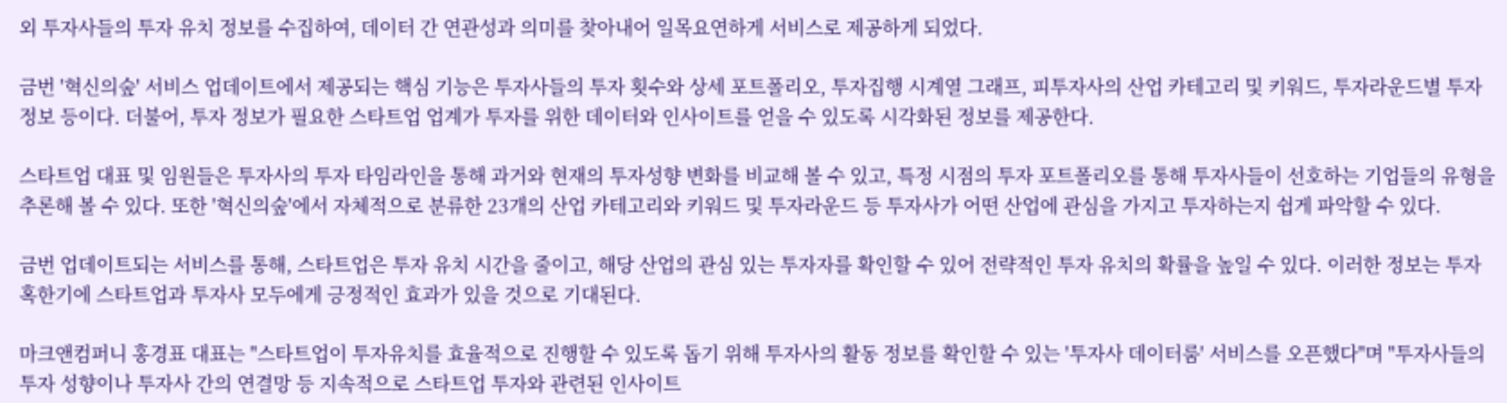외 투자사들의 투자 유치 정보를 수집하여, 데이터 간 연관성과 의미를 찾아내어 일목요연하게 서비스로 제공하게 되었다.

금번 '혁신의숲' 서비스 업데이트에서 제공되는 핵심 기능은 투자사들의 투자 횟수와 상세 포트폴리오, 투자집행 시계열 그래프, 피투자사의 산업 카테고리 및 키워드, 투자라운드별 투자 정보 등이다. 더불어, 투자 정보가 필요한 스타트업 업계가 투자를 위한 데이터와 인사이트를 얻을 수 있도록 시각화된 정보를 제공한다.

스타트업 대표 및 임원들은 투자사의 투자 타임라인을 통해 과거와 현재의 투자성향 변화를 비교해 볼 수 있고, 특정 시점의 투자 포트폴리오를 통해 투자사들이 선호하는 기업들의 유형을 추론해 볼 수 있다. 또한 '혁신의숲'에서 자체적으로 분류한 23개의 산업 카테고리와 키워드 및 투자라운드 등 투자사가 어떤 산업에 관심을 가지고 투자하는지 쉽게 파악할 수 있다.

금번 업데이트되는 서비스를 통해, 스타트업은 투자 유치 시간을 줄이고, 해당 산업의 관심 있는 투자자를 확인할 수 있어 전략적인 투자 유치의 확률을 높일 수 있다. 이러한 정보는 투자 혹한기에 스타트업과 투자사 모두에게 긍정적인 효과가 있을 것으로 기대된다.

마크앤컴퍼니 홍경표 대표는 "스타트업이 투자유치를 효율적으로 진행할 수 있도록 돕기 위해 투자사의 활동 정보를 확인할 수 있는 '투자사 데이터룸' 서비스를 오픈했다"며 "투자사들의 투자 성향이나 투자사 간의 연결망 등 지속적으로 스타트업 투자와 관련된 인사이트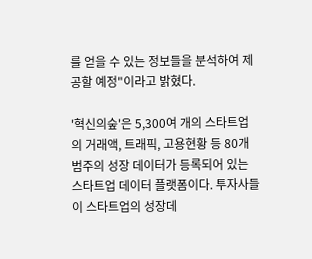를 얻을 수 있는 정보들을 분석하여 제공할 예정"이라고 밝혔다.

'혁신의숲'은 5,300여 개의 스타트업의 거래액, 트래픽, 고용현황 등 80개 범주의 성장 데이터가 등록되어 있는 스타트업 데이터 플랫폼이다. 투자사들이 스타트업의 성장데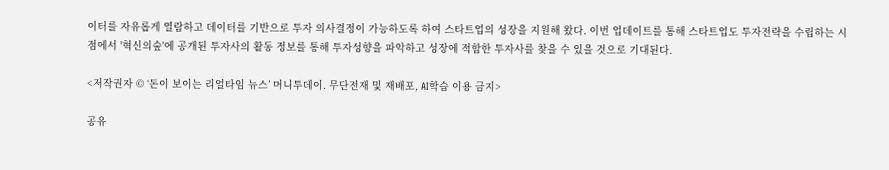이터를 자유롭게 열람하고 데이터를 기반으로 투자 의사결정이 가능하도록 하여 스타트업의 성장을 지원해 왔다. 이번 업데이트를 통해 스타트업도 투자전략을 수립하는 시점에서 '혁신의숲'에 공개된 투자사의 활동 정보를 통해 투자성향을 파악하고 성장에 적합한 투자사를 찾을 수 있을 것으로 기대된다.

<저작권자 © ‘돈이 보이는 리얼타임 뉴스’ 머니투데이. 무단전재 및 재배포, AI학습 이용 금지>

공유